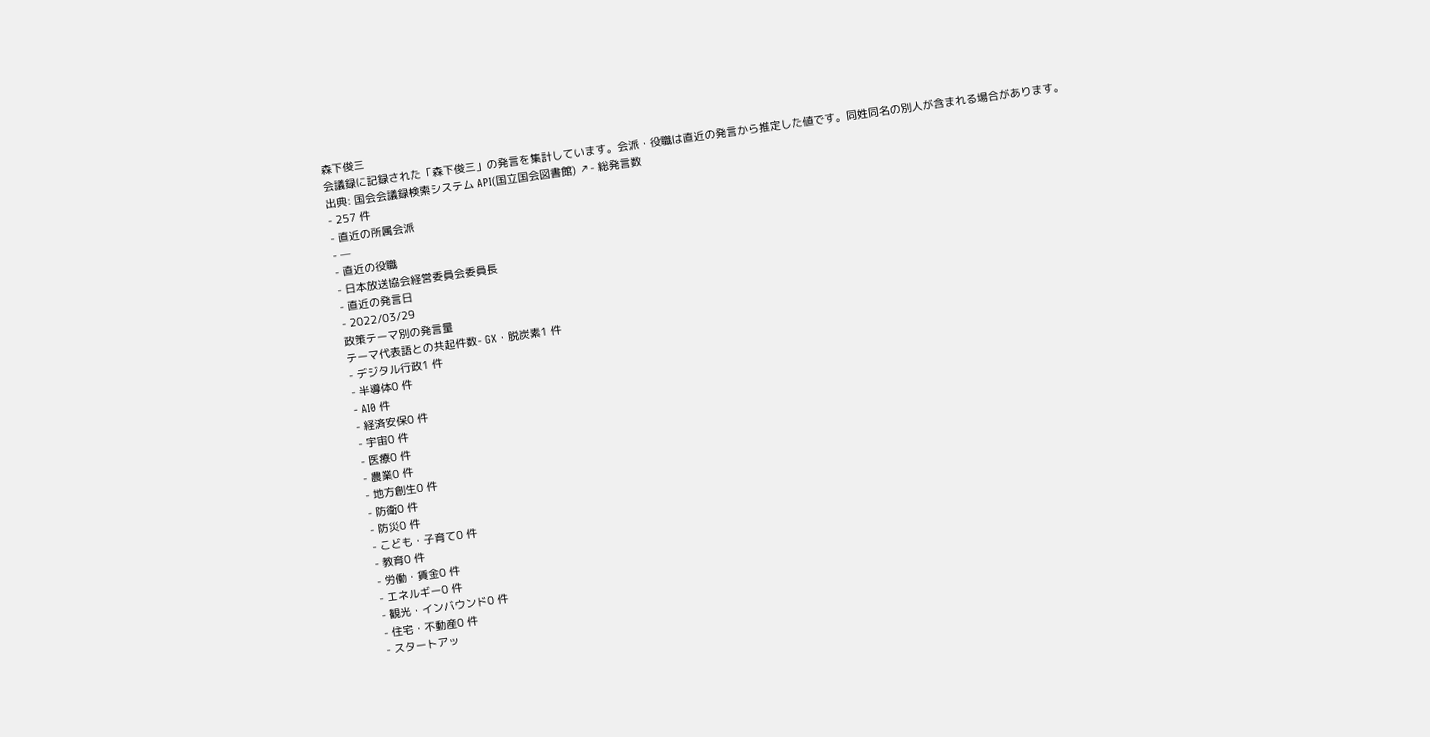森下俊三
会議録に記録された「森下俊三」の発言を集計しています。会派・役職は直近の発言から推定した値です。同姓同名の別人が含まれる場合があります。
出典: 国会会議録検索システム API(国立国会図書館) ↗- 総発言数
- 257 件
- 直近の所属会派
- —
- 直近の役職
- 日本放送協会経営委員会委員長
- 直近の発言日
- 2022/03/29
政策テーマ別の発言量
テーマ代表語との共起件数- GX・脱炭素1 件
- デジタル行政1 件
- 半導体0 件
- AI0 件
- 経済安保0 件
- 宇宙0 件
- 医療0 件
- 農業0 件
- 地方創生0 件
- 防衛0 件
- 防災0 件
- こども・子育て0 件
- 教育0 件
- 労働・賃金0 件
- エネルギー0 件
- 観光・インバウンド0 件
- 住宅・不動産0 件
- スタートアッ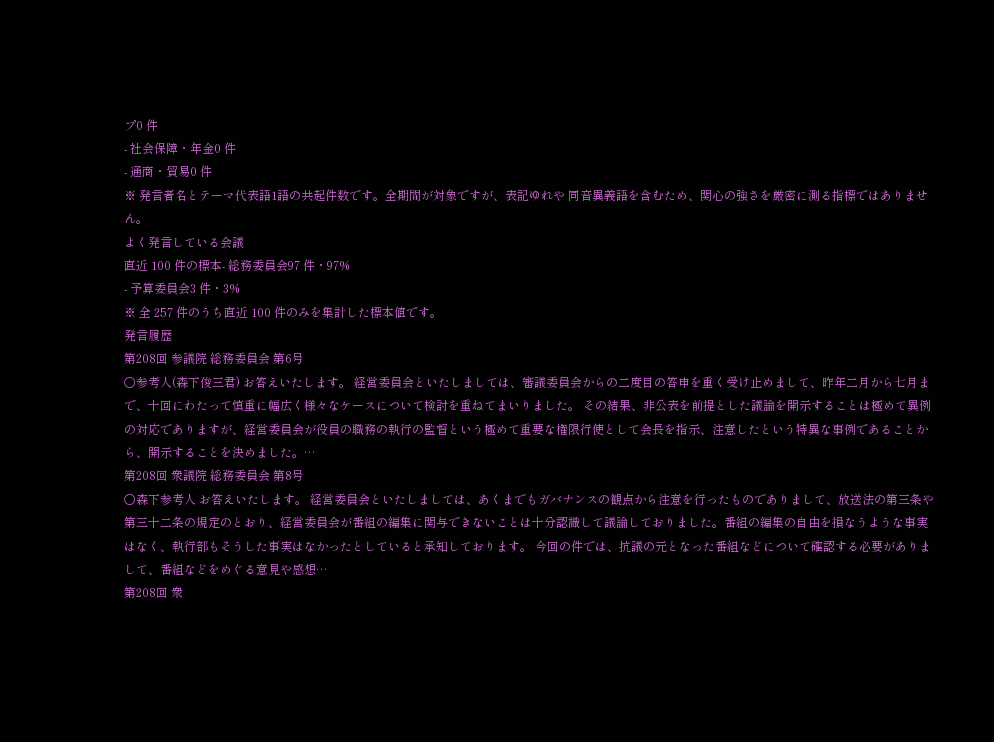プ0 件
- 社会保障・年金0 件
- 通商・貿易0 件
※ 発言者名とテーマ代表語1語の共起件数です。全期間が対象ですが、表記ゆれや 同音異義語を含むため、関心の強さを厳密に測る指標ではありません。
よく発言している会議
直近 100 件の標本- 総務委員会97 件・97%
- 予算委員会3 件・3%
※ 全 257 件のうち直近 100 件のみを集計した標本値です。
発言履歴
第208回 参議院 総務委員会 第6号
○参考人(森下俊三君) お答えいたします。 経営委員会といたしましては、審議委員会からの二度目の答申を重く受け止めまして、昨年二月から七月まで、十回にわたって慎重に幅広く様々なケースについて検討を重ねてまいりました。 その結果、非公表を前提とした議論を開示することは極めて異例の対応でありますが、経営委員会が役員の職務の執行の監督という極めて重要な権限行使として会長を指示、注意したという特異な事例であることから、開示することを決めました。…
第208回 衆議院 総務委員会 第8号
○森下参考人 お答えいたします。 経営委員会といたしましては、あくまでもガバナンスの観点から注意を行ったものでありまして、放送法の第三条や第三十二条の規定のとおり、経営委員会が番組の編集に関与できないことは十分認識して議論しておりました。番組の編集の自由を損なうような事実はなく、執行部もそうした事実はなかったとしていると承知しております。 今回の件では、抗議の元となった番組などについて確認する必要がありまして、番組などをめぐる意見や感想…
第208回 衆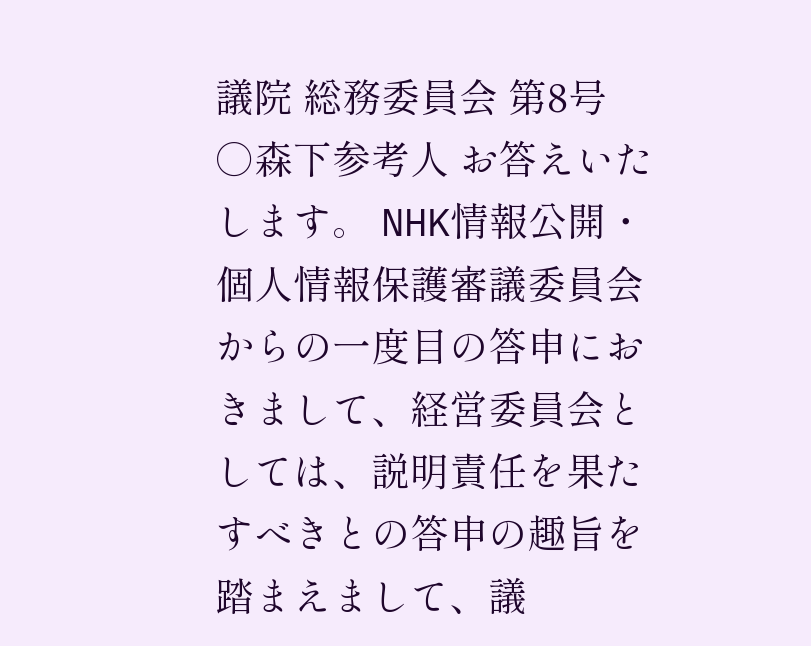議院 総務委員会 第8号
○森下参考人 お答えいたします。 NHK情報公開・個人情報保護審議委員会からの一度目の答申におきまして、経営委員会としては、説明責任を果たすべきとの答申の趣旨を踏まえまして、議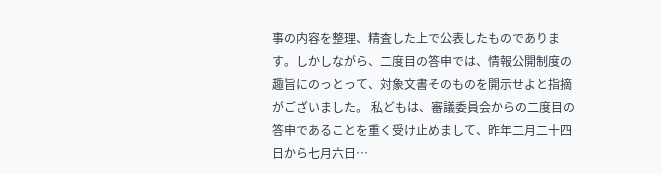事の内容を整理、精査した上で公表したものであります。しかしながら、二度目の答申では、情報公開制度の趣旨にのっとって、対象文書そのものを開示せよと指摘がございました。 私どもは、審議委員会からの二度目の答申であることを重く受け止めまして、昨年二月二十四日から七月六日…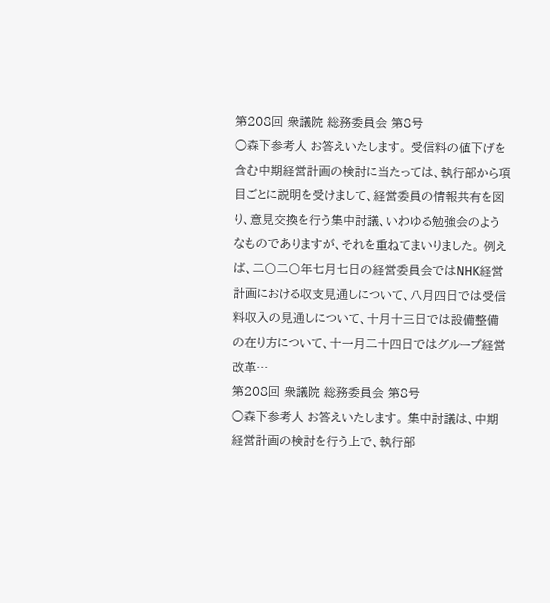第208回 衆議院 総務委員会 第8号
○森下参考人 お答えいたします。 受信料の値下げを含む中期経営計画の検討に当たっては、執行部から項目ごとに説明を受けまして、経営委員の情報共有を図り、意見交換を行う集中討議、いわゆる勉強会のようなものでありますが、それを重ねてまいりました。 例えば、二〇二〇年七月七日の経営委員会ではNHK経営計画における収支見通しについて、八月四日では受信料収入の見通しについて、十月十三日では設備整備の在り方について、十一月二十四日ではグループ経営改革…
第208回 衆議院 総務委員会 第8号
○森下参考人 お答えいたします。 集中討議は、中期経営計画の検討を行う上で、執行部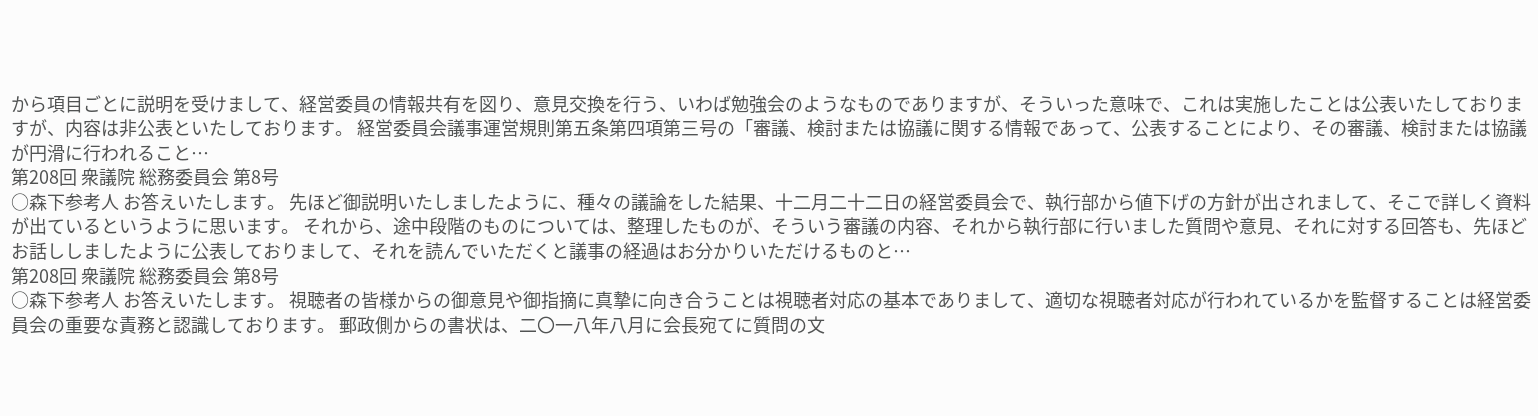から項目ごとに説明を受けまして、経営委員の情報共有を図り、意見交換を行う、いわば勉強会のようなものでありますが、そういった意味で、これは実施したことは公表いたしておりますが、内容は非公表といたしております。 経営委員会議事運営規則第五条第四項第三号の「審議、検討または協議に関する情報であって、公表することにより、その審議、検討または協議が円滑に行われること…
第208回 衆議院 総務委員会 第8号
○森下参考人 お答えいたします。 先ほど御説明いたしましたように、種々の議論をした結果、十二月二十二日の経営委員会で、執行部から値下げの方針が出されまして、そこで詳しく資料が出ているというように思います。 それから、途中段階のものについては、整理したものが、そういう審議の内容、それから執行部に行いました質問や意見、それに対する回答も、先ほどお話ししましたように公表しておりまして、それを読んでいただくと議事の経過はお分かりいただけるものと…
第208回 衆議院 総務委員会 第8号
○森下参考人 お答えいたします。 視聴者の皆様からの御意見や御指摘に真摯に向き合うことは視聴者対応の基本でありまして、適切な視聴者対応が行われているかを監督することは経営委員会の重要な責務と認識しております。 郵政側からの書状は、二〇一八年八月に会長宛てに質問の文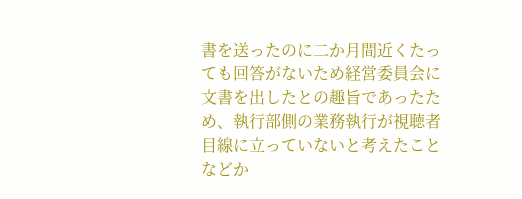書を送ったのに二か月間近くたっても回答がないため経営委員会に文書を出したとの趣旨であったため、執行部側の業務執行が視聴者目線に立っていないと考えたことなどか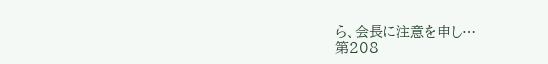ら、会長に注意を申し…
第208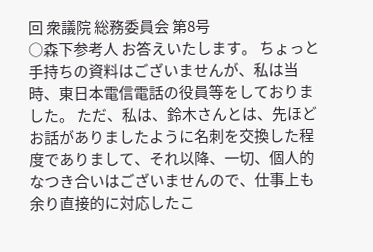回 衆議院 総務委員会 第8号
○森下参考人 お答えいたします。 ちょっと手持ちの資料はございませんが、私は当時、東日本電信電話の役員等をしておりました。 ただ、私は、鈴木さんとは、先ほどお話がありましたように名刺を交換した程度でありまして、それ以降、一切、個人的なつき合いはございませんので、仕事上も余り直接的に対応したこ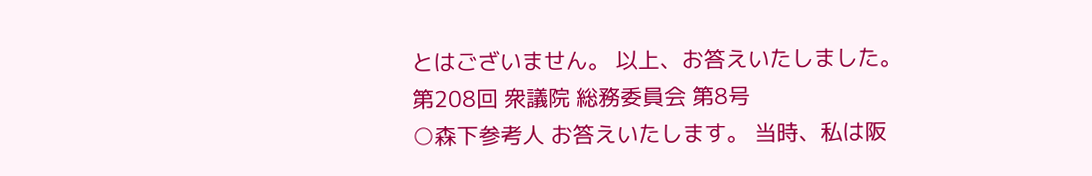とはございません。 以上、お答えいたしました。
第208回 衆議院 総務委員会 第8号
○森下参考人 お答えいたします。 当時、私は阪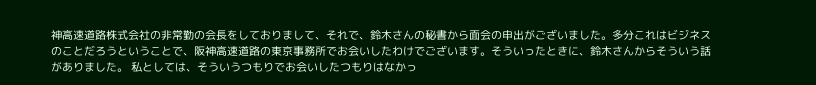神高速道路株式会社の非常勤の会長をしておりまして、それで、鈴木さんの秘書から面会の申出がございました。多分これはビジネスのことだろうということで、阪神高速道路の東京事務所でお会いしたわけでございます。そういったときに、鈴木さんからそういう話がありました。 私としては、そういうつもりでお会いしたつもりはなかっ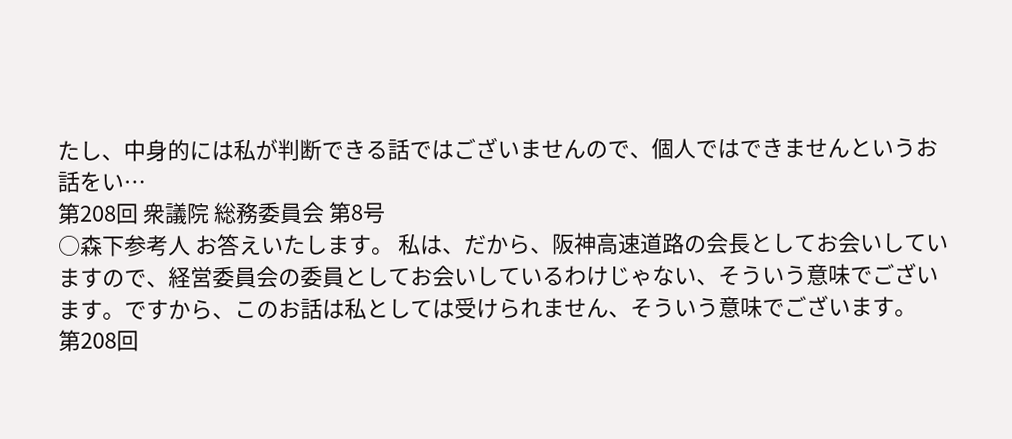たし、中身的には私が判断できる話ではございませんので、個人ではできませんというお話をい…
第208回 衆議院 総務委員会 第8号
○森下参考人 お答えいたします。 私は、だから、阪神高速道路の会長としてお会いしていますので、経営委員会の委員としてお会いしているわけじゃない、そういう意味でございます。ですから、このお話は私としては受けられません、そういう意味でございます。
第208回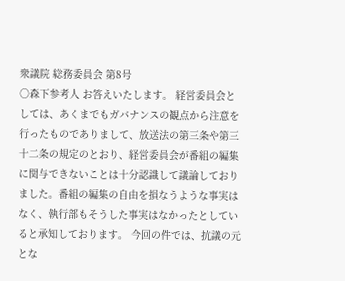衆議院 総務委員会 第8号
○森下参考人 お答えいたします。 経営委員会としては、あくまでもガバナンスの観点から注意を行ったものでありまして、放送法の第三条や第三十二条の規定のとおり、経営委員会が番組の編集に関与できないことは十分認識して議論しておりました。番組の編集の自由を損なうような事実はなく、執行部もそうした事実はなかったとしていると承知しております。 今回の件では、抗議の元とな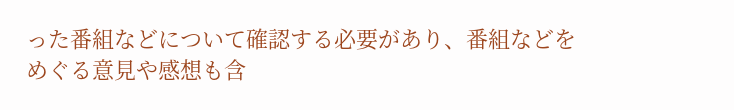った番組などについて確認する必要があり、番組などをめぐる意見や感想も含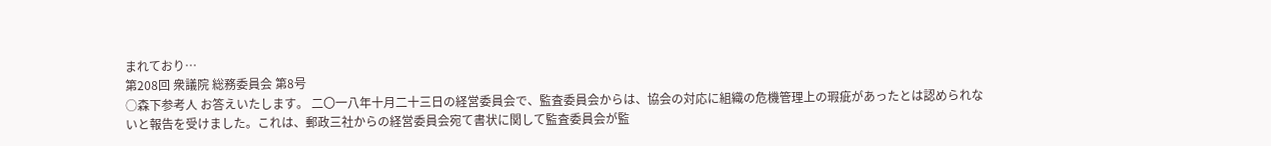まれており…
第208回 衆議院 総務委員会 第8号
○森下参考人 お答えいたします。 二〇一八年十月二十三日の経営委員会で、監査委員会からは、協会の対応に組織の危機管理上の瑕疵があったとは認められないと報告を受けました。これは、郵政三社からの経営委員会宛て書状に関して監査委員会が監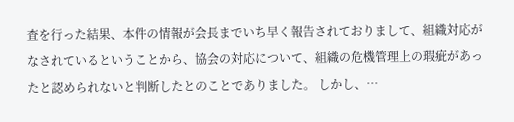査を行った結果、本件の情報が会長までいち早く報告されておりまして、組織対応がなされているということから、協会の対応について、組織の危機管理上の瑕疵があったと認められないと判断したとのことでありました。 しかし、…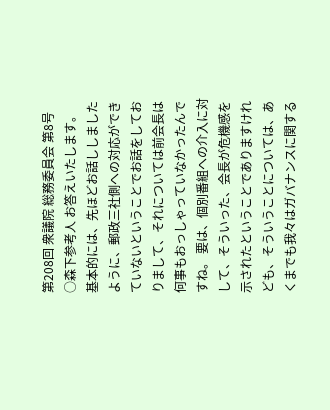第208回 衆議院 総務委員会 第8号
○森下参考人 お答えいたします。 基本的には、先ほどお話ししましたように、郵政三社側への対応ができていないということでお話をしておりまして、それについては前会長は何事もおっしゃっていなかったんですね。 要は、個別番組への介入に対して、そういった、会長が危機感を示されたということでありますけれども、そういうことについては、あくまでも我々はガバナンスに関する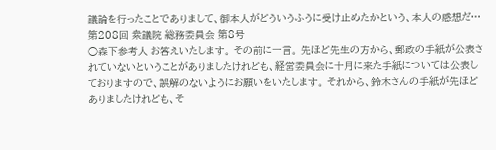議論を行ったことでありまして、御本人がどういうふうに受け止めたかという、本人の感想だ…
第208回 衆議院 総務委員会 第8号
○森下参考人 お答えいたします。 その前に一言。 先ほど先生の方から、郵政の手紙が公表されていないということがありましたけれども、経営委員会に十月に来た手紙については公表しておりますので、誤解のないようにお願いをいたします。 それから、鈴木さんの手紙が先ほどありましたけれども、そ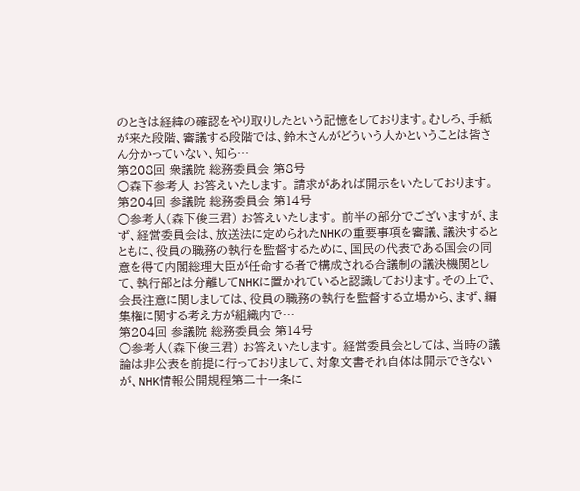のときは経緯の確認をやり取りしたという記憶をしております。むしろ、手紙が来た段階、審議する段階では、鈴木さんがどういう人かということは皆さん分かっていない、知ら…
第208回 衆議院 総務委員会 第8号
○森下参考人 お答えいたします。 請求があれば開示をいたしております。
第204回 参議院 総務委員会 第14号
○参考人(森下俊三君) お答えいたします。 前半の部分でございますが、まず、経営委員会は、放送法に定められたNHKの重要事項を審議、議決するとともに、役員の職務の執行を監督するために、国民の代表である国会の同意を得て内閣総理大臣が任命する者で構成される合議制の議決機関として、執行部とは分離してNHKに置かれていると認識しております。その上で、会長注意に関しましては、役員の職務の執行を監督する立場から、まず、編集権に関する考え方が組織内で…
第204回 参議院 総務委員会 第14号
○参考人(森下俊三君) お答えいたします。 経営委員会としては、当時の議論は非公表を前提に行っておりまして、対象文書それ自体は開示できないが、NHK情報公開規程第二十一条に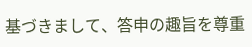基づきまして、答申の趣旨を尊重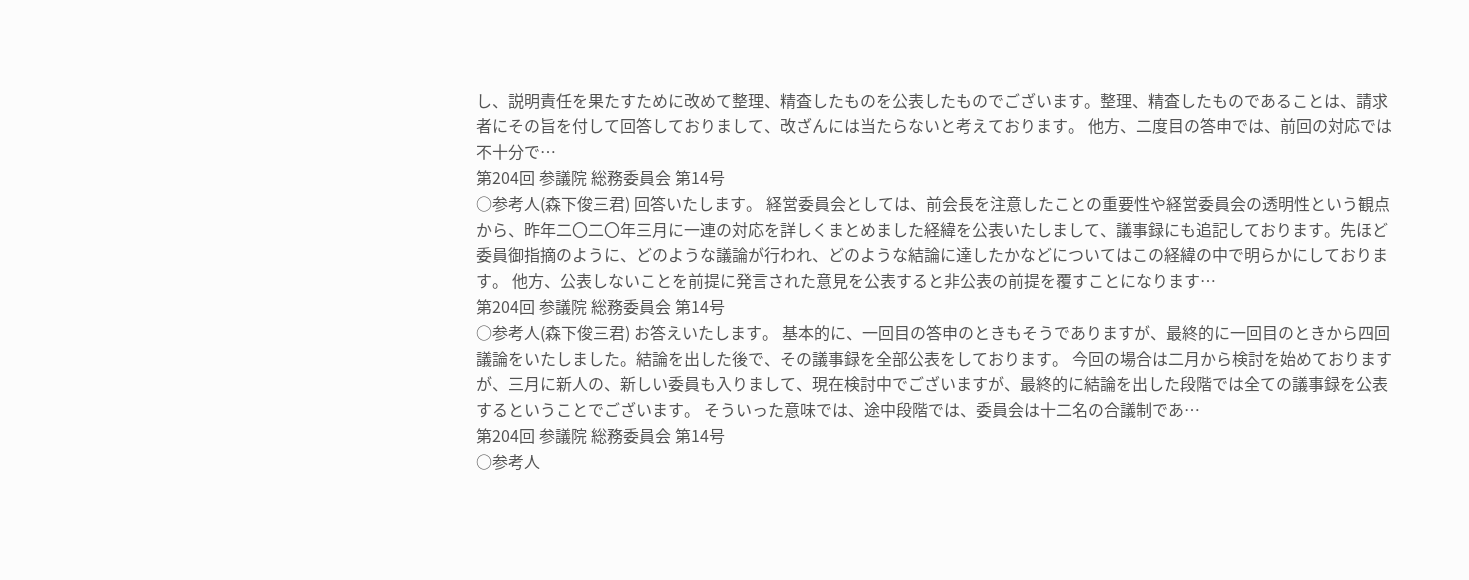し、説明責任を果たすために改めて整理、精査したものを公表したものでございます。整理、精査したものであることは、請求者にその旨を付して回答しておりまして、改ざんには当たらないと考えております。 他方、二度目の答申では、前回の対応では不十分で…
第204回 参議院 総務委員会 第14号
○参考人(森下俊三君) 回答いたします。 経営委員会としては、前会長を注意したことの重要性や経営委員会の透明性という観点から、昨年二〇二〇年三月に一連の対応を詳しくまとめました経緯を公表いたしまして、議事録にも追記しております。先ほど委員御指摘のように、どのような議論が行われ、どのような結論に達したかなどについてはこの経緯の中で明らかにしております。 他方、公表しないことを前提に発言された意見を公表すると非公表の前提を覆すことになります…
第204回 参議院 総務委員会 第14号
○参考人(森下俊三君) お答えいたします。 基本的に、一回目の答申のときもそうでありますが、最終的に一回目のときから四回議論をいたしました。結論を出した後で、その議事録を全部公表をしております。 今回の場合は二月から検討を始めておりますが、三月に新人の、新しい委員も入りまして、現在検討中でございますが、最終的に結論を出した段階では全ての議事録を公表するということでございます。 そういった意味では、途中段階では、委員会は十二名の合議制であ…
第204回 参議院 総務委員会 第14号
○参考人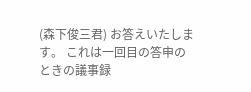(森下俊三君) お答えいたします。 これは一回目の答申のときの議事録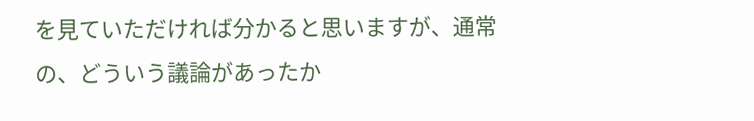を見ていただければ分かると思いますが、通常の、どういう議論があったか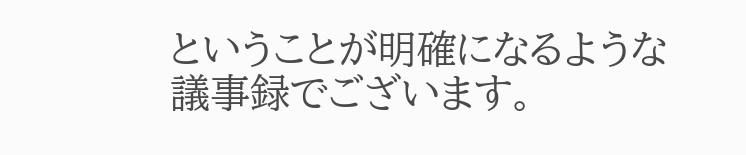ということが明確になるような議事録でございます。